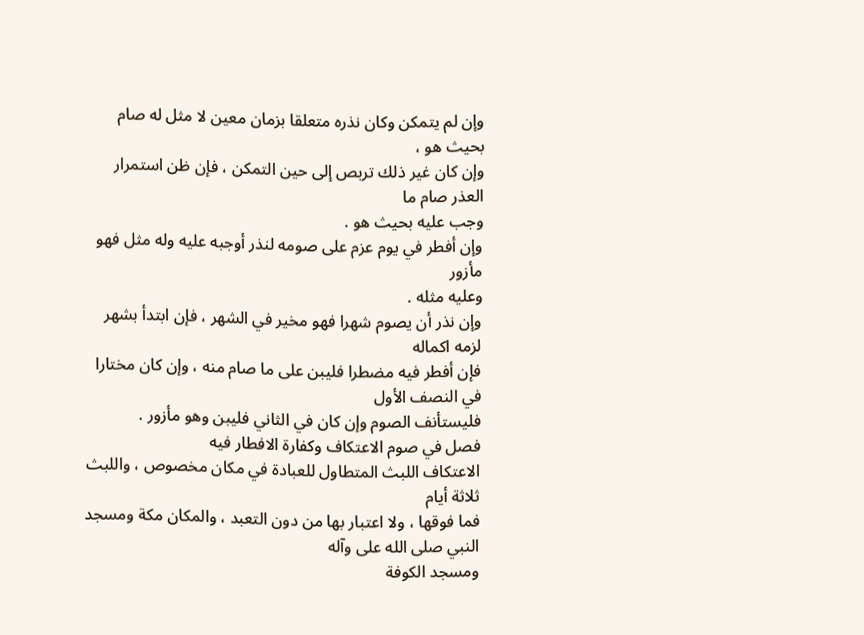وإن لم يتمكن وكان نذره متعلقا بزمان معين لا مثل له صام بحيث هو ،
وإن كان غير ذلك تربص إلى حين التمكن ، فإن ظن استمرار العذر صام ما
وجب عليه بحيث هو .
وإن أفطر في يوم عزم على صومه لنذر أوجبه عليه وله مثل فهو مأزور
وعليه مثله .
وإن نذر أن يصوم شهرا فهو مخير في الشهر ، فإن ابتدأ بشهر لزمه اكماله
فإن أفطر فيه مضطرا فليبن على ما صام منه ، وإن كان مختارا في النصف الأول
فليستأنف الصوم وإن كان في الثاني فليبن وهو مأزور .
فصل في صوم الاعتكاف وكفارة الافطار فيه
الاعتكاف اللبث المتطاول للعبادة في مكان مخصوص ، واللبث ثلاثة أيام
فما فوقها ، ولا اعتبار بها من دون التعبد ، والمكان مكة ومسجد النبي صلى الله على وآله
ومسجد الكوفة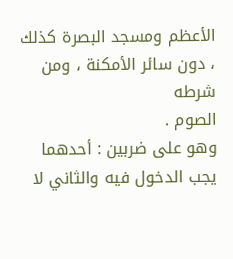الأعظم ومسجد البصرة كذلك ، دون سائر الأمكنة ، ومن شرطه
الصوم .
وهو على ضربين : أحدهما يجب الدخول فيه والثاني لا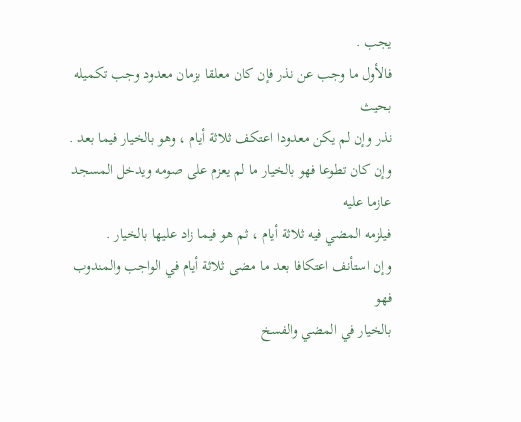يجب .
فالأول ما وجب عن نذر فإن كان معلقا بزمان معدود وجب تكميله بحيث
نذر وإن لم يكن معدودا اعتكف ثلاثة أيام ، وهو بالخيار فيما بعد .
وإن كان تطوعا فهو بالخيار ما لم يعزم على صومه ويدخل المسجد عازما عليه
فيلزمه المضي فيه ثلاثة أيام ، ثم هو فيما زاد عليها بالخيار .
وإن استأنف اعتكافا بعد ما مضى ثلاثة أيام في الواجب والمندوب فهو
بالخيار في المضي والفسخ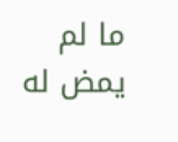ما لم يمض له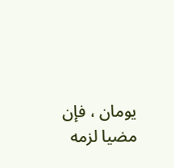يومان ، فإن مضيا لزمه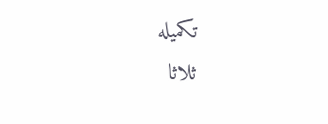تكميله
ثلاثا